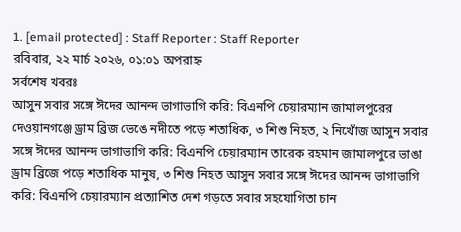1. [email protected] : Staff Reporter : Staff Reporter
রবিবার, ২২ মার্চ ২০২৬, ০১:০১ অপরাহ্ন
সর্বশেষ খবরঃ
আসুন সবার সঙ্গে ঈদের আনন্দ ভাগাভাগি করি: বিএনপি চেয়ারম্যান জামালপুরের দেওয়ানগঞ্জে ড্রাম ব্রিজ ভেঙে নদীতে পড়ে শতাধিক, ৩ শিশু নিহত, ২ নিখোঁজ আসুন সবার সঙ্গে ঈদের আনন্দ ভাগাভাগি করি: বিএনপি চেয়ারম্যান তারেক রহমান জামালপুরে ভাঙা ড্রাম ব্রিজে পড়ে শতাধিক মানুষ, ৩ শিশু নিহত আসুন সবার সঙ্গে ঈদের আনন্দ ভাগাভাগি করি: বিএনপি চেয়ারম্যান প্রত্যাশিত দেশ গড়তে সবার সহযোগিতা চান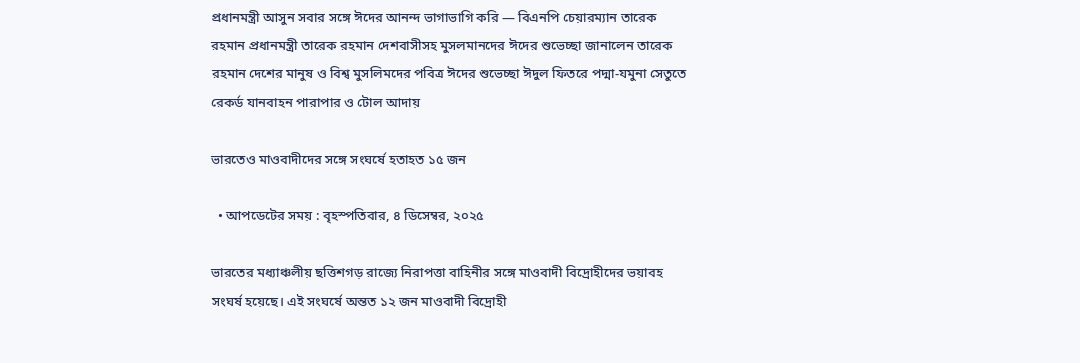প্রধানমন্ত্রী আসুন সবার সঙ্গে ঈদের আনন্দ ভাগাভাগি করি — বিএনপি চেয়ারম্যান তারেক রহমান প্রধানমন্ত্রী তারেক রহমান দেশবাসীসহ মুসলমানদের ঈদের শুভেচ্ছা জানালেন তারেক রহমান দেশের মানুষ ও বিশ্ব মুসলিমদের পবিত্র ঈদের শুভেচ্ছা ঈদুল ফিতরে পদ্মা-যমুনা সেতুতে রেকর্ড যানবাহন পারাপার ও টোল আদায়

ভারতেও মাওবাদীদের সঙ্গে সংঘর্ষে হতাহত ১৫ জন

  • আপডেটের সময় : বৃহস্পতিবার, ৪ ডিসেম্বর, ২০২৫

ভারতের মধ্যাঞ্চলীয় ছত্তিশগড় রাজ্যে নিরাপত্তা বাহিনীর সঙ্গে মাওবাদী বিদ্রোহীদের ভয়াবহ সংঘর্ষ হয়েছে। এই সংঘর্ষে অন্তত ১২ জন মাওবাদী বিদ্রোহী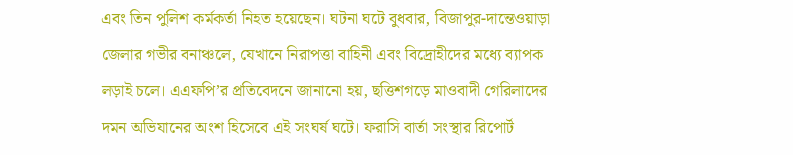এবং তিন পুলিশ কর্মকর্তা নিহত হয়েছেন। ঘটনা ঘটে বুধবার, বিজাপুর-দান্তেওয়াড়া জেলার গভীর বনাঞ্চলে, যেখানে নিরাপত্তা বাহিনী এবং বিদ্রোহীদের মধ্যে ব্যাপক লড়াই চলে। এএফপি’র প্রতিবেদনে জানানো হয়, ছত্তিশগড়ে মাওবাদী গেরিলাদের দমন অভিযানের অংশ হিসেবে এই সংঘর্ষ ঘটে। ফরাসি বার্তা সংস্থার রিপোর্ট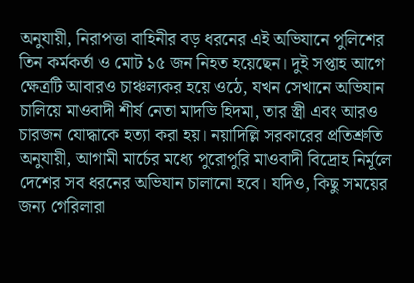অনুযায়ী, নিরাপত্তা বাহিনীর বড় ধরনের এই অভিযানে পুলিশের তিন কর্মকর্তা ও মোট ১৫ জন নিহত হয়েছেন। দুই সপ্তাহ আগে ক্ষেত্রটি আবারও চাঞ্চল্যকর হয়ে ওঠে, যখন সেখানে অভিযান চালিয়ে মাওবাদী শীর্ষ নেতা মাদভি হিদমা, তার স্ত্রী এবং আরও চারজন যোদ্ধাকে হত্যা করা হয়। নয়াদিল্লি সরকারের প্রতিশ্রুতি অনুযায়ী, আগামী মার্চের মধ্যে পুরোপুরি মাওবাদী বিদ্রোহ নির্মূলে দেশের সব ধরনের অভিযান চালানো হবে। যদিও, কিছু সময়ের জন্য গেরিলারা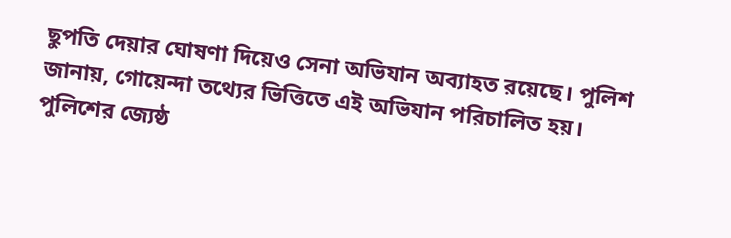ছুপতি দেয়ার ঘোষণা দিয়েও সেনা অভিযান অব্যাহত রয়েছে। পুলিশ জানায়, গোয়েন্দা তথ্যের ভিত্তিতে এই অভিযান পরিচালিত হয়। পুলিশের জ্যেষ্ঠ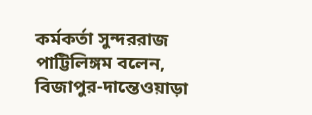কর্মকর্তা সুন্দররাজ পাট্টিলিঙ্গম বলেন, বিজাপুর-দান্তেওয়াড়া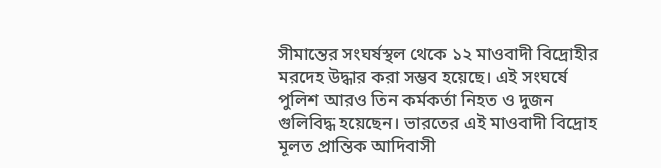সীমান্তের সংঘর্ষস্থল থেকে ১২ মাওবাদী বিদ্রোহীর মরদেহ উদ্ধার করা সম্ভব হয়েছে। এই সংঘর্ষে পুলিশ আরও তিন কর্মকর্তা নিহত ও দুজন গুলিবিদ্ধ হয়েছেন। ভারতের এই মাওবাদী বিদ্রোহ মূলত প্রান্তিক আদিবাসী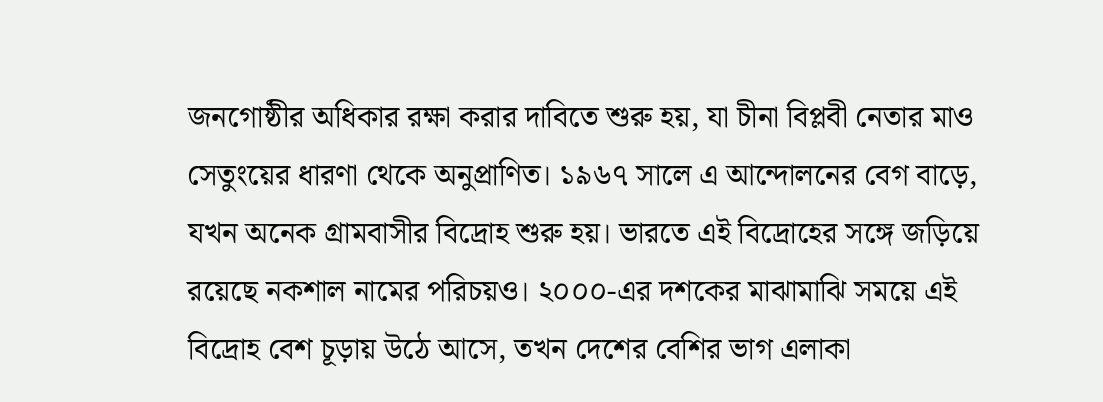জনগোষ্ঠীর অধিকার রক্ষা করার দাবিতে শুরু হয়, যা চীনা বিপ্লবী নেতার মাও সেতুংয়ের ধারণা থেকে অনুপ্রাণিত। ১৯৬৭ সালে এ আন্দোলনের বেগ বাড়ে, যখন অনেক গ্রামবাসীর বিদ্রোহ শুরু হয়। ভারতে এই বিদ্রোহের সঙ্গে জড়িয়ে রয়েছে নকশাল নামের পরিচয়ও। ২০০০-এর দশকের মাঝামাঝি সময়ে এই বিদ্রোহ বেশ চূড়ায় উঠে আসে, তখন দেশের বেশির ভাগ এলাকা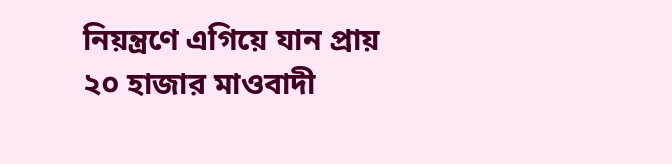নিয়ন্ত্রণে এগিয়ে যান প্রায় ২০ হাজার মাওবাদী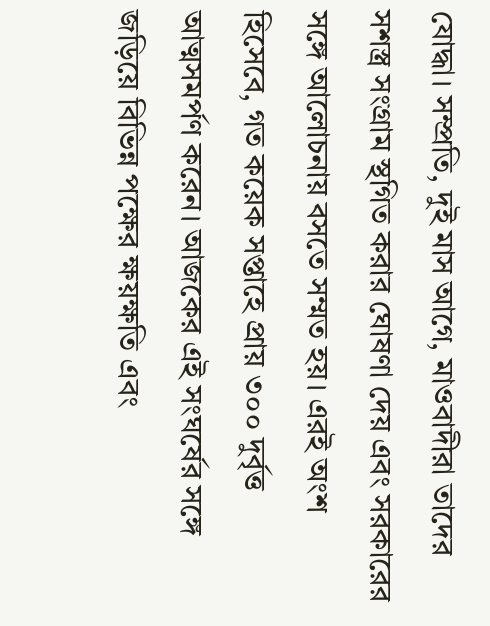যোদ্ধা। সম্প্রতি, দুই মাস আগে, মাওবাদীরা তাদের সশস্ত্র সংগ্রাম স্থগিত করার ঘোষণা দেয় এবং সরকারের সঙ্গে আলোচনায় বসতে সম্মত হয়। এরই অংশ হিসেবে, গত কয়েক সপ্তাহে প্রায় ৩০০ দুর্বৃত্ত আত্মসমর্পণ করেন। আজকের এই সংঘর্ষের সঙ্গে জড়িয়ে বিভিন্ন পক্ষের ক্ষয়ক্ষতি এবং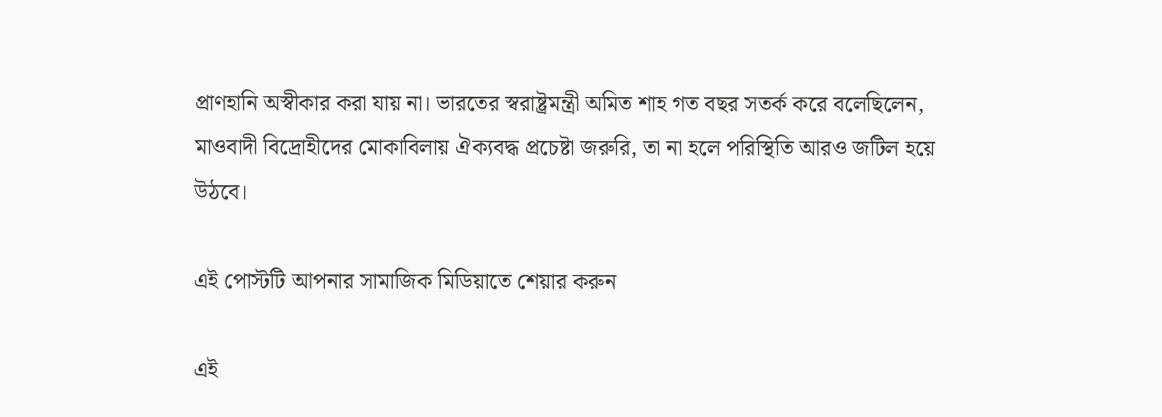প্রাণহানি অস্বীকার করা যায় না। ভারতের স্বরাষ্ট্রমন্ত্রী অমিত শাহ গত বছর সতর্ক করে বলেছিলেন, মাওবাদী বিদ্রোহীদের মোকাবিলায় ঐক্যবদ্ধ প্রচেষ্টা জরুরি, তা না হলে পরিস্থিতি আরও জটিল হয়ে উঠবে।

এই পোস্টটি আপনার সামাজিক মিডিয়াতে শেয়ার করুন

এই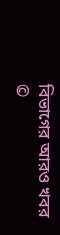বিভাগের আরও খবর
©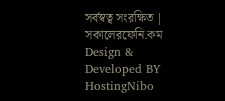সর্বস্বত্ব সংরক্ষিত | সকালেরফেনি.কম
Design & Developed BY HostingNibo